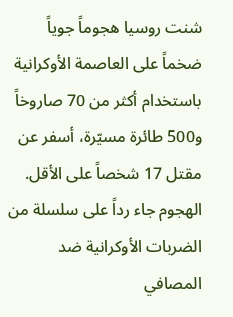شنت روسيا هجوماً جوياً ضخماً على العاصمة الأوكرانية باستخدام أكثر من 70 صاروخاً و500 طائرة مسيّرة، أسفر عن مقتل 17 شخصاً على الأقل. الهجوم جاء رداً على سلسلة من الضربات الأوكرانية ضد المصافي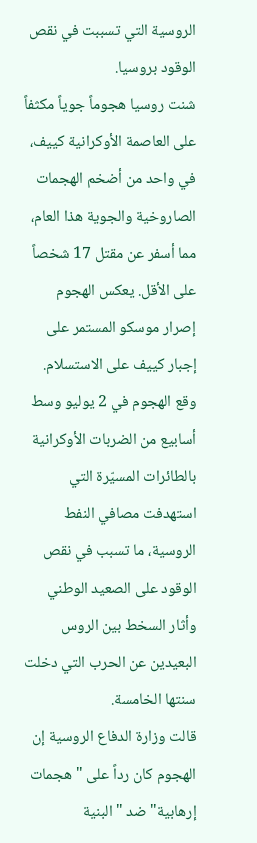الروسية التي تسببت في نقص الوقود بروسيا.
شنت روسيا هجوماً جوياً مكثفاً على العاصمة الأوكرانية كييف، في واحد من أضخم الهجمات الصاروخية والجوية هذا العام، مما أسفر عن مقتل 17 شخصاً على الأقل. يعكس الهجوم إصرار موسكو المستمر على إجبار كييف على الاستسلام.
وقع الهجوم في 2 يوليو وسط أسابيع من الضربات الأوكرانية بالطائرات المسيّرة التي استهدفت مصافي النفط الروسية، ما تسبب في نقص الوقود على الصعيد الوطني وأثار السخط بين الروس البعيدين عن الحرب التي دخلت سنتها الخامسة.
قالت وزارة الدفاع الروسية إن الهجوم كان رداً على "هجمات إرهابية" ضد "البنية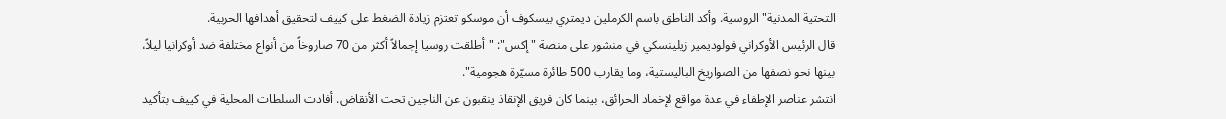التحتية المدنية" الروسية. وأكد الناطق باسم الكرملين ديمتري بيسكوف أن موسكو تعتزم زيادة الضغط على كييف لتحقيق أهدافها الحربية.
قال الرئيس الأوكراني فولوديمير زيلينسكي في منشور على منصة "إكس": "أطلقت روسيا إجمالاً أكثر من 70 صاروخاً من أنواع مختلفة ضد أوكرانيا ليلاً، بينها نحو نصفها من الصواريخ الباليستية، وما يقارب 500 طائرة مسيّرة هجومية".
انتشر عناصر الإطفاء في عدة مواقع لإخماد الحرائق، بينما كان فريق الإنقاذ ينقبون عن الناجين تحت الأنقاض. أفادت السلطات المحلية في كييف بتأكيد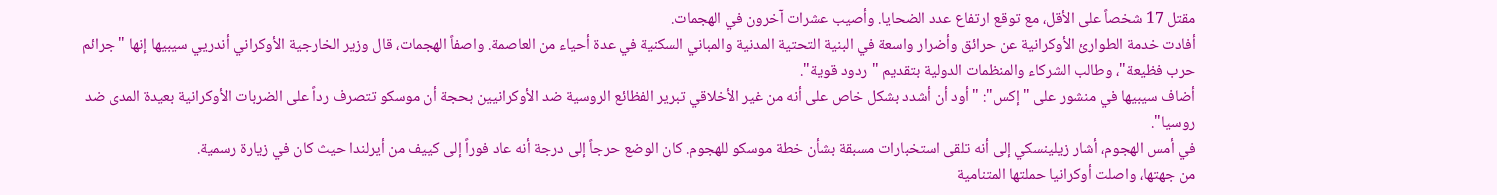مقتل 17 شخصاً على الأقل، مع توقع ارتفاع عدد الضحايا. وأصيب عشرات آخرون في الهجمات.
أفادت خدمة الطوارئ الأوكرانية عن حرائق وأضرار واسعة في البنية التحتية المدنية والمباني السكنية في عدة أحياء من العاصمة. واصفاً الهجمات، قال وزير الخارجية الأوكراني أندريي سيبيها إنها "جرائم حرب فظيعة"، وطالب الشركاء والمنظمات الدولية بتقديم "ردود قوية".
أضاف سيبيها في منشور على "إكس": "أود أن أشدد بشكل خاص على أنه من غير الأخلاقي تبرير الفظائع الروسية ضد الأوكرانيين بحجة أن موسكو تتصرف رداً على الضربات الأوكرانية بعيدة المدى ضد روسيا".
في أمس الهجوم، أشار زيلينسكي إلى أنه تلقى استخبارات مسبقة بشأن خطة موسكو للهجوم. كان الوضع حرجاً إلى درجة أنه عاد فوراً إلى كييف من أيرلندا حيث كان في زيارة رسمية.
من جهتها، واصلت أوكرانيا حملتها المتنامية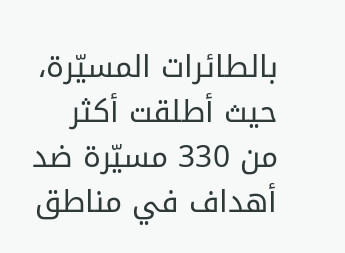بالطائرات المسيّرة، حيث أطلقت أكثر من 330 مسيّرة ضد أهداف في مناطق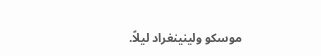موسكو ولينينغراد ليلاً.